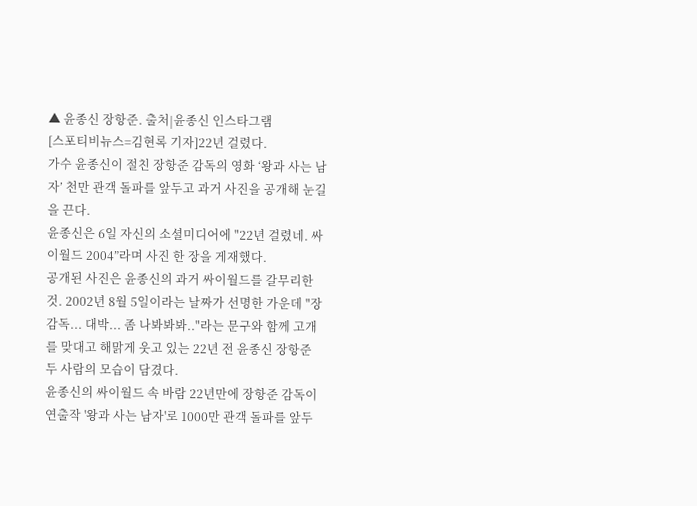▲ 윤종신 장항준. 출처|윤종신 인스타그램
[스포티비뉴스=김현록 기자]22년 걸렸다.
가수 윤종신이 절친 장항준 감독의 영화 ‘왕과 사는 남자’ 천만 관객 돌파를 앞두고 과거 사진을 공개해 눈길을 끈다.
윤종신은 6일 자신의 소셜미디어에 "22년 걸렸네. 싸이월드 2004”라며 사진 한 장을 게재했다.
공개된 사진은 윤종신의 과거 싸이월드를 갈무리한 것. 2002년 8월 5일이라는 날짜가 선명한 가운데 "장감독... 대박... 좀 나봐봐봐.."라는 문구와 함께 고개를 맞대고 해맑게 웃고 있는 22년 전 윤종신 장항준 두 사람의 모습이 담겼다.
윤종신의 싸이월드 속 바람 22년만에 장항준 감독이 연출작 '왕과 사는 남자'로 1000만 관객 돌파를 앞두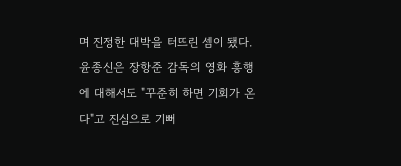며 진정한 대박을 터뜨린 셈이 됐다.
윤종신은 장항준 감독의 영화 흥행에 대해서도 "꾸준히 하면 기회가 온다"고 진심으로 기뻐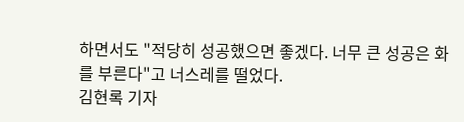하면서도 "적당히 성공했으면 좋겠다. 너무 큰 성공은 화를 부른다"고 너스레를 떨었다.
김현록 기자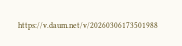https://v.daum.net/v/20260306173501988